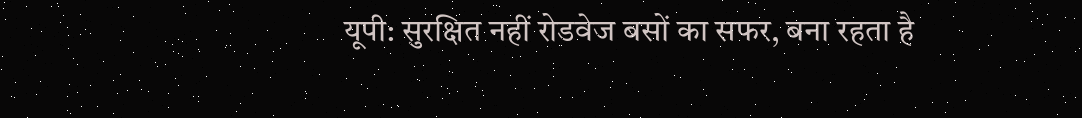यूपी: सुरक्षित नहीं रोडवेज बसों का सफर, बना रहता है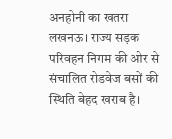अनहोनी का खतरा
लखनऊ। राज्य सड़क परिवहन निगम की ओर से संचालित रोडवेज बसों की स्थिति बेहद खराब है।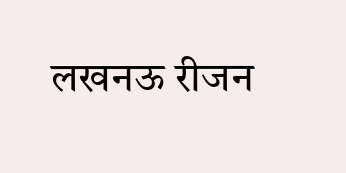लखनऊ रीजन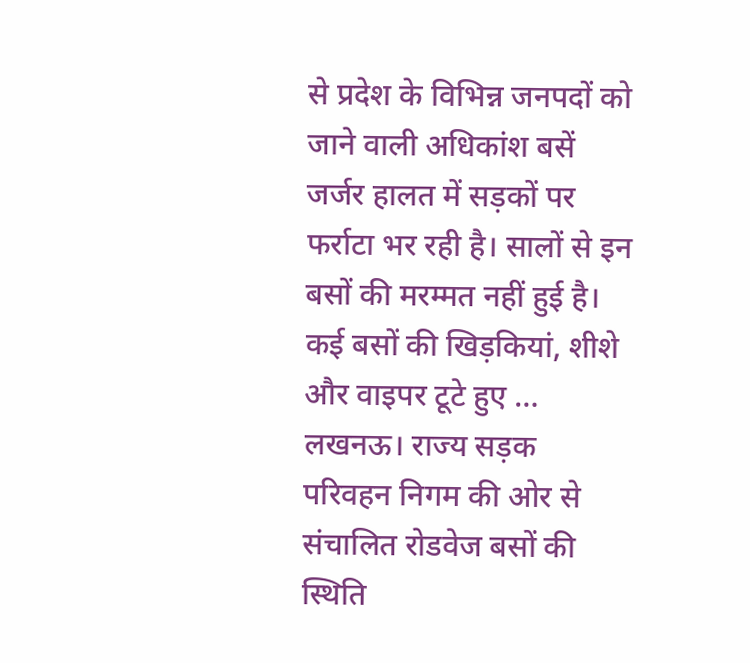से प्रदेश के विभिन्न जनपदों को जाने वाली अधिकांश बसें जर्जर हालत में सड़कों पर फर्राटा भर रही है। सालों से इन बसों की मरम्मत नहीं हुई है। कई बसों की खिड़कियां, शीशे और वाइपर टूटे हुए …
लखनऊ। राज्य सड़क परिवहन निगम की ओर से संचालित रोडवेज बसों की स्थिति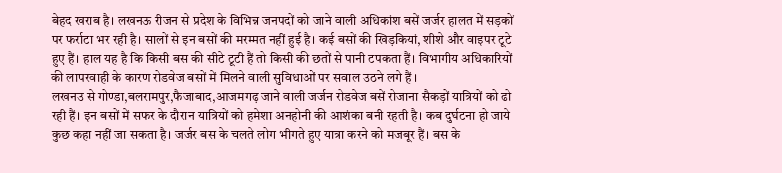बेहद खराब है। लखनऊ रीजन से प्रदेश के विभिन्न जनपदों को जाने वाली अधिकांश बसें जर्जर हालत में सड़कों पर फर्राटा भर रही है। सालों से इन बसों की मरम्मत नहीं हुई है। कई बसों की खिड़कियां, शीशे और वाइपर टूटे हुए हैं। हाल यह है कि किसी बस की सीटे टूटी हैं तो किसी की छतों से पानी टपकता हैं। विभागीय अधिकारियों की लापरवाही के कारण रोडवेज बसों में मिलने वाली सुविधाओं पर सवाल उठने लगे हैं ।
लखनउ से गोण्डा,बलरामपुर,फैजाबाद,आजमगढ़ जाने वाली जर्जन रोडवेज बसें रोजाना सैकड़ों यात्रियों को ढो रही हैं। इन बसों में सफर के दौरान यात्रियों को हमेशा अनहोनी की आशंका बनी रहती है। कब दुर्घटना हो जाये कुछ कहा नहीं जा सकता है। जर्जर बस के चलते लोग भीगते हुए यात्रा करने को मजबूर हैं। बस के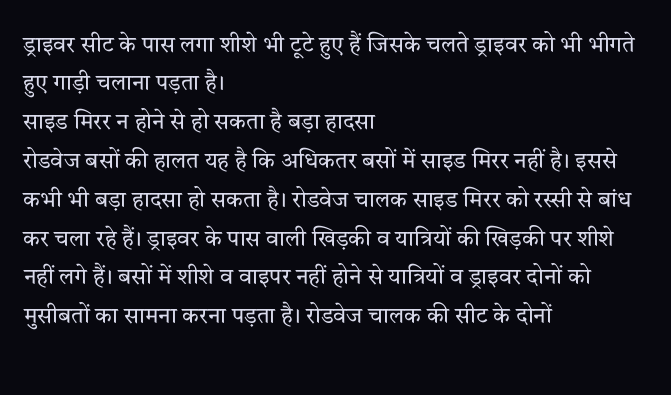ड्राइवर सीट के पास लगा शीशे भी टूटे हुए हैं जिसके चलते ड्राइवर को भी भीगते हुए गाड़ी चलाना पड़ता है।
साइड मिरर न होने से हो सकता है बड़ा हादसा
रोडवेज बसों की हालत यह है कि अधिकतर बसों में साइड मिरर नहीं है। इससे कभी भी बड़ा हादसा हो सकता है। रोडवेज चालक साइड मिरर को रस्सी से बांध कर चला रहे हैं। ड्राइवर के पास वाली खिड़की व यात्रियों की खिड़की पर शीशे नहीं लगे हैं। बसों में शीशे व वाइपर नहीं होने से यात्रियों व ड्राइवर दोनों को मुसीबतों का सामना करना पड़ता है। रोडवेज चालक की सीट के दोनों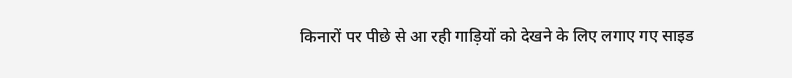किनारों पर पीछे से आ रही गाड़ियों को देखने के लिए लगाए गए साइड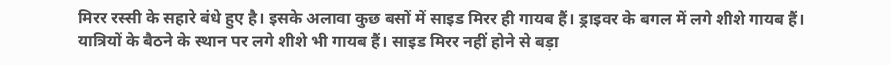मिरर रस्सी के सहारे बंधे हुए है। इसके अलावा कुछ बसों में साइड मिरर ही गायब हैं। ड्राइवर के बगल में लगे शीशे गायब हैं। यात्रियों के बैठने के स्थान पर लगे शीशे भी गायब हैं। साइड मिरर नहीं होने से बड़ा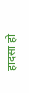हादसा हो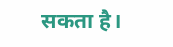सकता है।